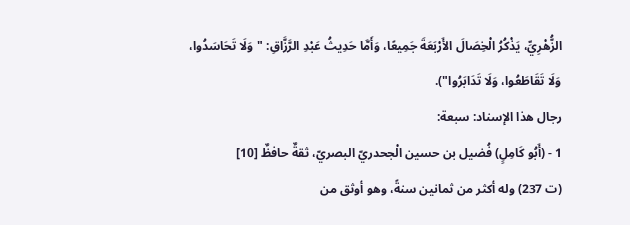الزُّهْرِيِّ، يَذْكُرُ الْخِصَالَ الأَرْبَعَةَ جَمِيعًا، وَأَمَّا حَدِيثُ عَبْدِ الرَّزَّاقِ: "وَلَا تَحَاسَدُوا،
وَلَا تَقَاطَعُوا، وَلَا تَدَابَرُوا").
رجال هذا الإسناد: سبعة:
1 - (أَبُو كَامِلٍ) فُضيل بن حسين الْجحدريّ البصريّ، ثقةٌ حافظٌ [10]
(ت 237) وله أكثر من ثمانين سنةً، وهو أوثق من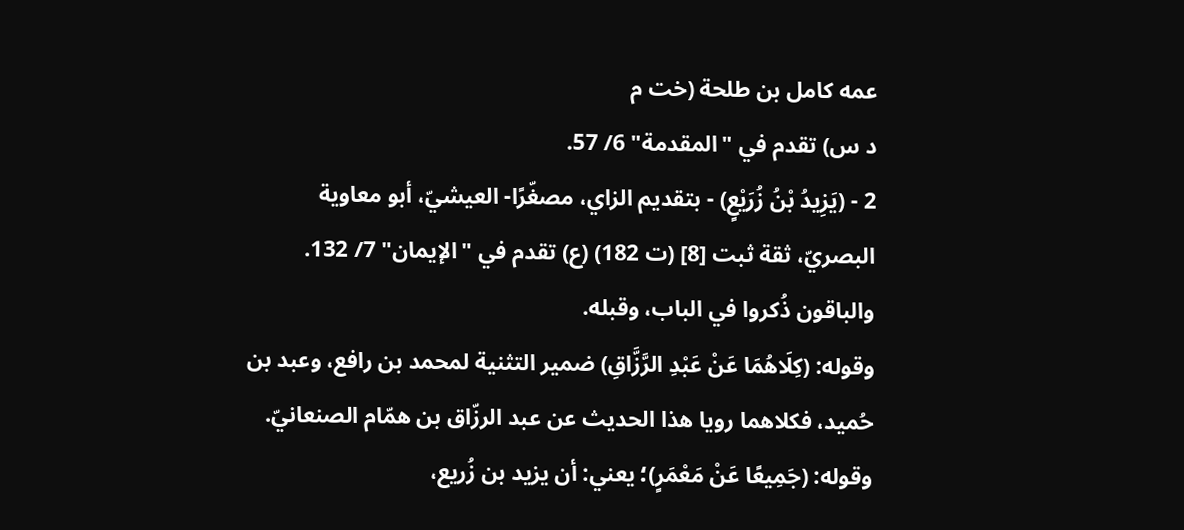عمه كامل بن طلحة (خت م
د س) تقدم في "المقدمة" 6/ 57.
2 - (يَزِيدُ بْنُ زُرَيْعٍ) - بتقديم الزاي، مصغّرًا- العيشيّ، أبو معاوية
البصريّ، ثقة ثبت [8] (ت 182) (ع) تقدم في "الإيمان" 7/ 132.
والباقون ذُكروا في الباب، وقبله.
وقوله: (كِلَاهُمَا عَنْ عَبْدِ الرَّزَّاقِ) ضمير التثنية لمحمد بن رافع، وعبد بن
حُميد، فكلاهما رويا هذا الحديث عن عبد الرزّاق بن همّام الصنعانيّ.
وقوله: (جَمِيعًا عَنْ مَعْمَرٍ)؛ يعني: أن يزيد بن زُريع،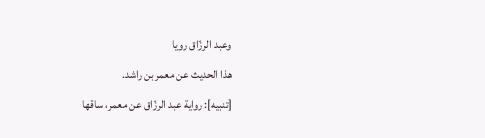وعبد الرزّاق رويا
هذا الحديث عن معمر بن راشد.
[تنبيه]: رواية عبد الرزّاق عن معمر، ساقها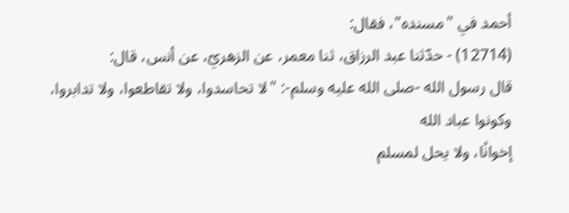أحمد في "مسنده"، فقال:
(12714) - حدّثنا عبد الرزاق، ثنا معمر، عن الزهريّ، عن أنس، قال:
قال رسول الله -صلى الله عليه وسلم-: "لا تحاسدوا، ولا تقاطعوا، ولا تدابروا، وكونوا عباد الله
إخوانًا، ولا يحل لمسلم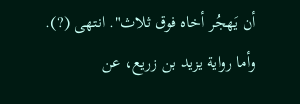أن يَهجُر أخاه فوق ثلاث". انتهى (?).
وأما رواية يزيد بن زريع، عن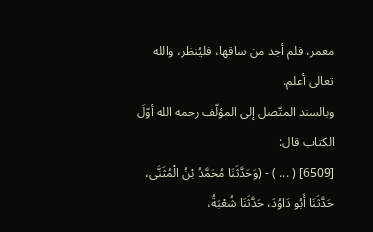معمر، فلم أجد من ساقها، فليُنظر، والله
تعالى أعلم.
وبالسند المتّصل إلى المؤلّف رحمه الله أوّلَ الكتاب قال:
[6509] ( ... ) - (وَحَدَّثَنَا مُحَمَّدُ بْنُ الْمُثَنَّى، حَدَّثَنَا أَبُو دَاوُدَ، حَدَّثَنَا شُعْبَةُ،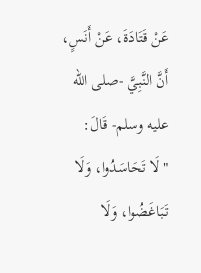عَنْ قَتَادَةَ، عَنْ أَنَسٍ، أَنَّ النَّبِيَّ -صلى الله عليه وسلم- قَالَ: "لَا تَحَاسَدُوا، وَلَا تَبَاغَضُوا، وَلَا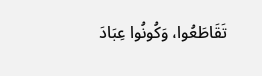تَقَاطَعُوا، وَكُونُوا عِبَادَ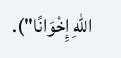اللهِ إِخْوَانًا").